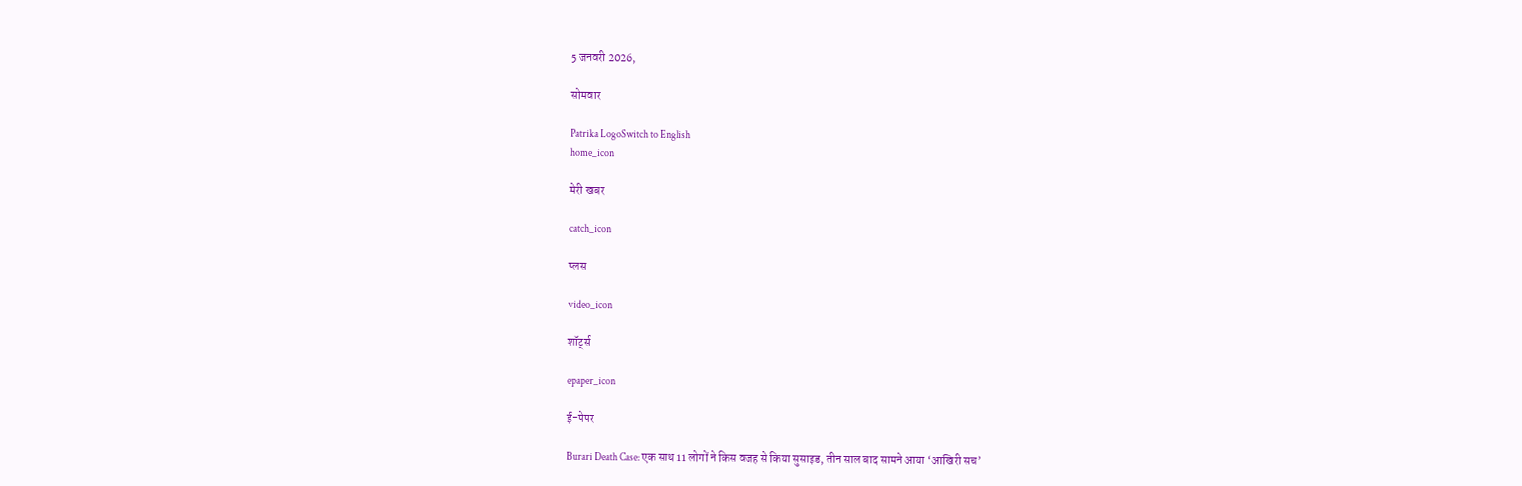5 जनवरी 2026,

सोमवार

Patrika LogoSwitch to English
home_icon

मेरी खबर

catch_icon

प्लस

video_icon

शॉर्ट्स

epaper_icon

ई-पेपर

Burari Death Case: एक साथ 11 लोगों ने किस वजह से किया सुसाइड, तीन साल बाद सामने आया ‘आखिरी सच’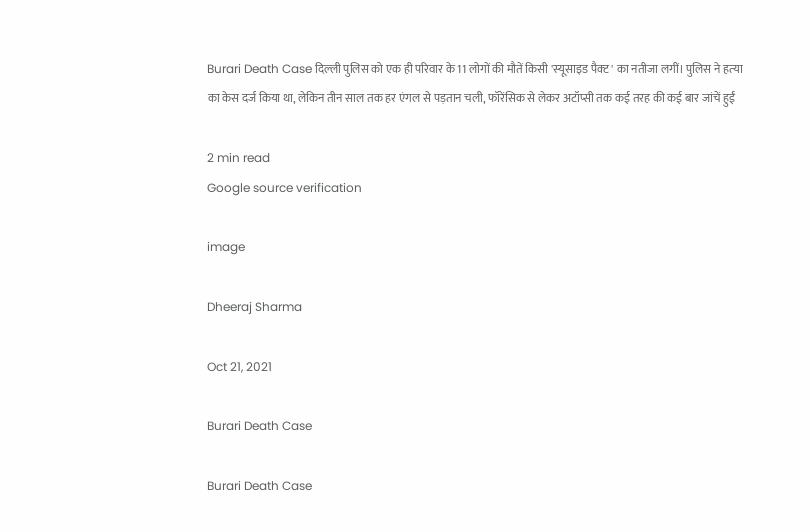Burari Death Case दिल्‍ली पुलिस को एक ही परिवार के 11 लोगों की मौतें किसी 'स्‍यूसाइड पैक्‍ट' का नतीजा लगीं। पुलिस ने हत्‍या का केस दर्ज किया था, लेकिन तीन साल तक हर एंगल से पड़तान चली, फॉरेंसिक से लेकर अटॉप्सी तक कई तरह की कई बार जांचें हुईं

2 min read
Google source verification

image

Dheeraj Sharma

Oct 21, 2021

Burari Death Case

Burari Death Case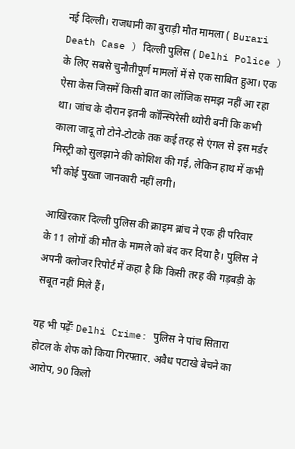नई दिल्ली। राजधानी का बुराड़ी मौत मामला ( Burari Death Case ) दिल्‍ली पुलिस ( Delhi Police ) के लिए सबसे चुनौतीपूर्ण मामलों में से एक साबित हुआ। एक ऐसा केस जिसमें किसी बात का लॉजिक समझ नहीं आ रहा था। जांच के दौरान इतनी कॉन्‍स्‍प‍िरेसी थ्‍योरी बनीं कि कभी काला जादू तो टोने-टोटके तक कई तरह से एंगल से इस मर्डर मिस्‍ट्री को सुलझाने की कोशिश की गई, लेकिन हाथ में कभी भी कोई पुख्ता जानकारी नहीं लगी।

आखिरकार दिल्‍ली पुलिस की क्राइम ब्रांच ने एक ही परिवार के 11 लोगों की मौत के मामले को बंद कर दिया है। पुलिस ने अपनी क्‍लोजर रिपोर्ट में कहा है कि किसी तरह की गड़बड़ी के सबूत नहीं मिले हैं।

यह भी पढ़ेँः Delhi Crime: पुलिस ने पांच सितारा होटल के शेफ को किया गिरफ्तार. अवैध पटाखे बेचने का आरोप, 90 किलो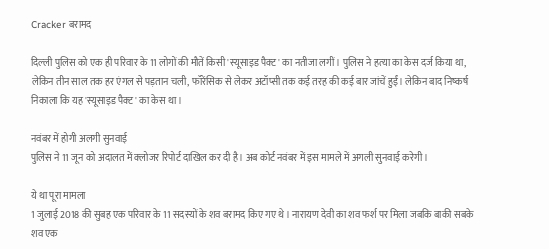Cracker बरामद

दिल्‍ली पुलिस को एक ही परिवार के 11 लोगों की मौतें किसी 'स्‍यूसाइड पैक्‍ट' का नतीजा लगीं। पुलिस ने हत्‍या का केस दर्ज किया था, लेकिन तीन साल तक हर एंगल से पड़तान चली, फॉरेंसिक से लेकर अटॉप्सी तक कई तरह की कई बार जांचें हुईं। लेकिन बाद निष्‍कर्ष निकाला कि यह 'स्‍यूसाइड पैक्‍ट' का केस था।

नवंबर में होगी अलगी सुनवाई
पुलिस ने 11 जून को अदालत में क्‍लोजर रिपोर्ट दाखिल कर दी है। अब कोर्ट नवंबर में इस मामले में अगली सुनवाई करेगी।

ये था पूरा मामला
1 जुलाई 2018 की सुबह एक परिवार के 11 सदस्‍यों के शव बरामद किए गए थे। नारायण देवी का शव फर्श पर मिला जबकि बाकी सबके शव एक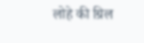लोहे की ग्रिल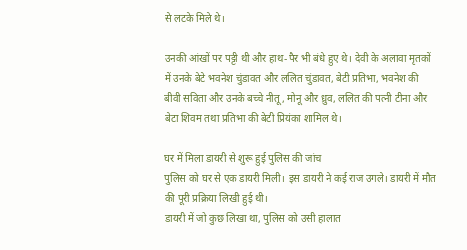से लटके मिले थे।

उनकी आंखों पर पट्टी थी और हाथ-पैर भी बंधे हुए थे। देवी के अलावा मृतकों में उनके बेटे भवनेश चुंडावत और ललित चुंडावत, बेटी प्रतिभा, भवनेश की बीवी सविता और उनके बच्‍चे नीतू, मोनू और ध्रुव, ललित की पत्‍नी टीना और बेटा शिवम तथा प्रतिभा की बेटी प्रियंका शामिल थे।

घर में मिला डायरी से शुरू हुई पुलिस की जांच
पुलिस को घर से एक डायरी मिली। इस डायरी ने कई राज उगले। डायरी में मौत की पूरी प्रक्रिया लिखी हुई थी।
डायरी में जो कुछ लिखा था, पुलिस को उसी हालात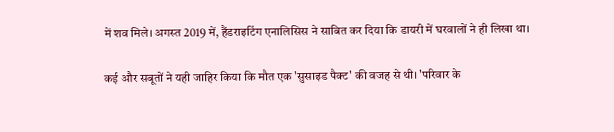में शव मिले। अगस्‍त 2019 में, हैंडराइटिंग एनालिसिस ने साबित कर दिया कि डायरी में घरवालों ने ही लिखा था।

कई और सबूतों ने यही जाहिर किया कि मौत एक 'सुसाइड पैक्‍ट' की वजह से थी। 'परिवार के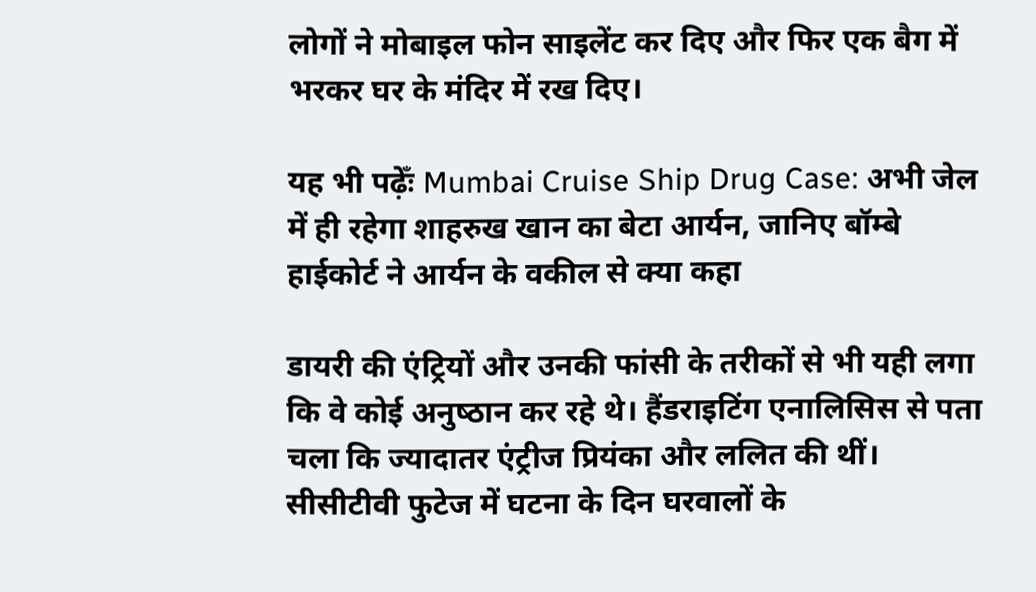लोगों ने मोबाइल फोन साइलेंट कर दिए और फिर एक बैग में भरकर घर के मंदिर में रख दिए।

यह भी पढ़ेँः Mumbai Cruise Ship Drug Case: अभी जेल में ही रहेगा शाहरुख खान का बेटा आर्यन, जानिए बॉम्बे हाईकोर्ट ने आर्यन के वकील से क्या कहा

डायरी की एंट्रियों और उनकी फांसी के तरीकों से भी यही लगा कि वे कोई अनुष्‍ठान कर रहे थे। हैंडराइटिंग एनालिसिस से पता चला कि ज्‍यादातर एंट्रीज प्रियंका और ललित की थीं। सीसीटीवी फुटेज में घटना के दिन घरवालों के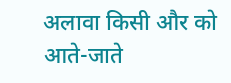अलावा किसी और को आते-जाते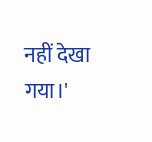नहीं देखा गया।'